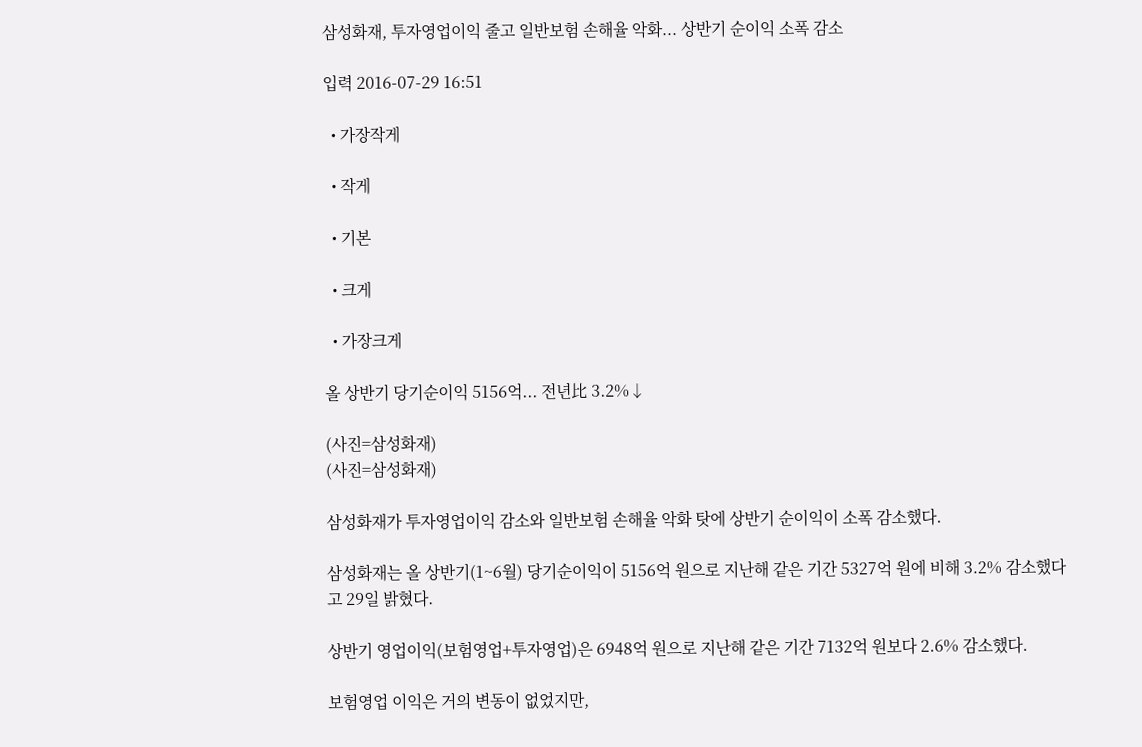삼성화재, 투자영업이익 줄고 일반보험 손해율 악화... 상반기 순이익 소폭 감소

입력 2016-07-29 16:51

  • 가장작게

  • 작게

  • 기본

  • 크게

  • 가장크게

올 상반기 당기순이익 5156억... 전년比 3.2%↓

(사진=삼성화재)
(사진=삼성화재)

삼성화재가 투자영업이익 감소와 일반보험 손해율 악화 탓에 상반기 순이익이 소폭 감소했다.

삼성화재는 올 상반기(1~6월) 당기순이익이 5156억 원으로 지난해 같은 기간 5327억 원에 비해 3.2% 감소했다고 29일 밝혔다.

상반기 영업이익(보험영업+투자영업)은 6948억 원으로 지난해 같은 기간 7132억 원보다 2.6% 감소했다.

보험영업 이익은 거의 변동이 없었지만,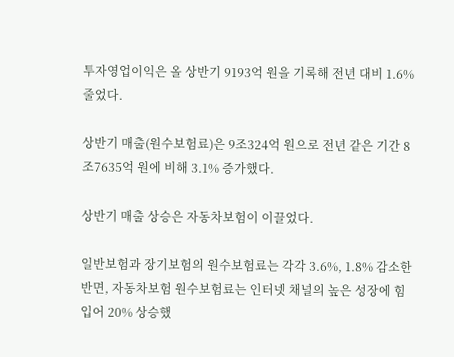투자영업이익은 올 상반기 9193억 원을 기록해 전년 대비 1.6% 줄었다.

상반기 매출(원수보험료)은 9조324억 원으로 전년 같은 기간 8조7635억 원에 비해 3.1% 증가했다.

상반기 매출 상승은 자동차보험이 이끌었다.

일반보험과 장기보험의 원수보험료는 각각 3.6%, 1.8% 감소한 반면, 자동차보험 원수보험료는 인터넷 채널의 높은 성장에 힘입어 20% 상승했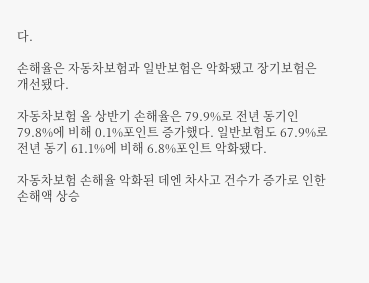다.

손해율은 자동차보험과 일반보험은 악화됐고 장기보험은 개선됐다.

자동차보험 올 상반기 손해율은 79.9%로 전년 동기인 79.8%에 비해 0.1%포인트 증가했다. 일반보험도 67.9%로 전년 동기 61.1%에 비해 6.8%포인트 악화됐다.

자동차보험 손해율 악화된 데엔 차사고 건수가 증가로 인한 손해액 상승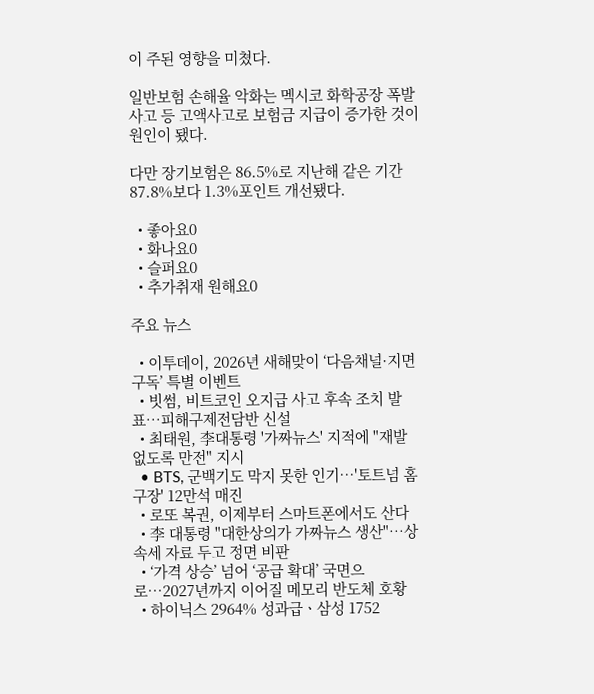이 주된 영향을 미쳤다.

일반보험 손해율 악화는 멕시코 화학공장 폭발사고 등 고액사고로 보험금 지급이 증가한 것이 원인이 됐다.

다만 장기보험은 86.5%로 지난해 같은 기간 87.8%보다 1.3%포인트 개선됐다.

  • 좋아요0
  • 화나요0
  • 슬퍼요0
  • 추가취재 원해요0

주요 뉴스

  • 이투데이, 2026년 새해맞이 ‘다음채널·지면 구독’ 특별 이벤트
  • 빗썸, 비트코인 오지급 사고 후속 조치 발표…피해구제전담반 신설
  • 최태원, 李대통령 '가짜뉴스' 지적에 "재발 없도록 만전" 지시
  • BTS, 군백기도 막지 못한 인기⋯'토트넘 홈구장' 12만석 매진
  • 로또 복권, 이제부터 스마트폰에서도 산다
  • 李 대통령 "대한상의가 가짜뉴스 생산"…상속세 자료 두고 정면 비판
  • ‘가격 상승’ 넘어 ‘공급 확대’ 국면으로…2027년까지 이어질 메모리 반도체 호황
  • 하이닉스 2964% 성과급ㆍ삼성 1752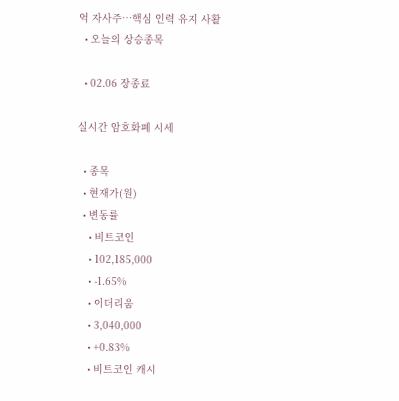억 자사주⋯핵심 인력 유지 사활
  • 오늘의 상승종목

  • 02.06 장종료

실시간 암호화폐 시세

  • 종목
  • 현재가(원)
  • 변동률
    • 비트코인
    • 102,185,000
    • -1.65%
    • 이더리움
    • 3,040,000
    • +0.83%
    • 비트코인 캐시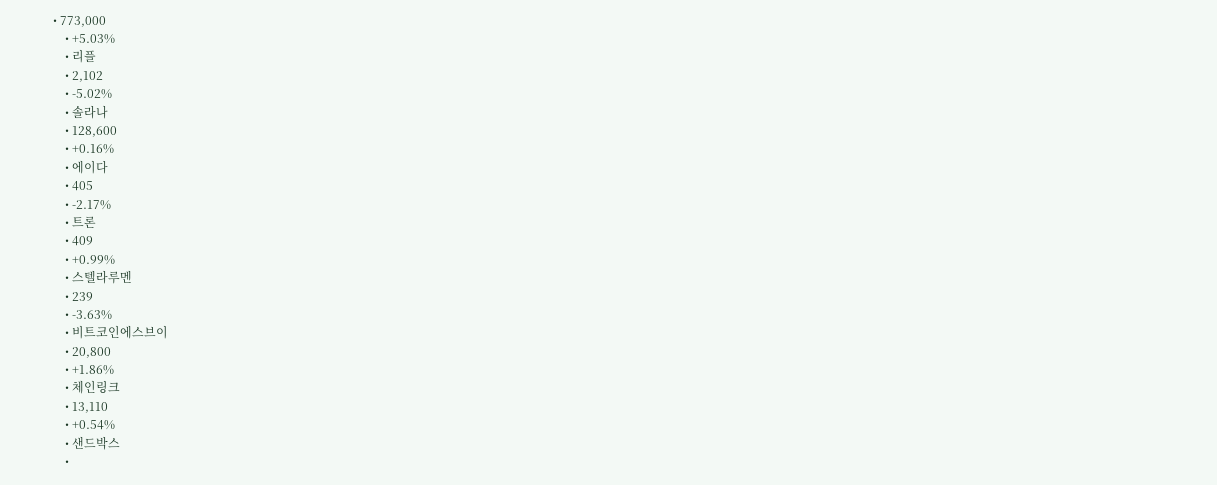• 773,000
    • +5.03%
    • 리플
    • 2,102
    • -5.02%
    • 솔라나
    • 128,600
    • +0.16%
    • 에이다
    • 405
    • -2.17%
    • 트론
    • 409
    • +0.99%
    • 스텔라루멘
    • 239
    • -3.63%
    • 비트코인에스브이
    • 20,800
    • +1.86%
    • 체인링크
    • 13,110
    • +0.54%
    • 샌드박스
    •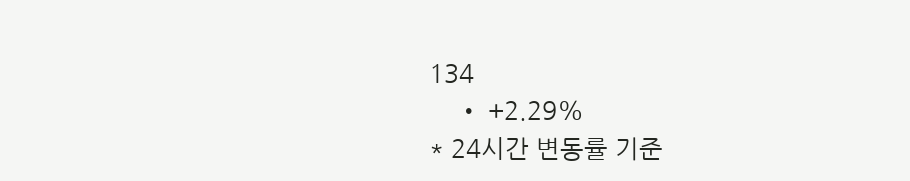134
    • +2.29%
* 24시간 변동률 기준